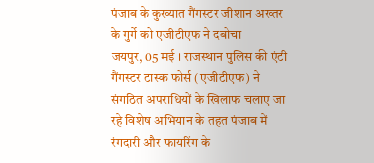पंजाब के कुख्यात गैंगस्टर जीशान अख्तर के गुर्गे को एजीटीएफ ने दबोचा
जयपुर, 05 मई । राजस्थान पुलिस की एंटी गैंगस्टर टास्क फोर्स (एजीटीएफ) ने संगठित अपराधियों के खिलाफ चलाए जा रहे विशेष अभियान के तहत पंजाब में रंगदारी और फायरिंग के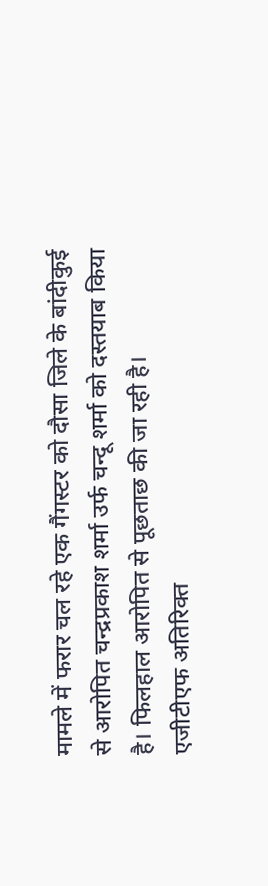मामले में फरार चल रहे एक गैंगस्टर को दौसा जिले के बांदीकुई से आरोपित चन्द्रप्रकाश शर्मा उर्फ चन्दू शर्मा को दस्तयाब किया है। फिलहाल आरोपित से पूछताछ की जा रही है।
एजीटीएफ अतिरिक्त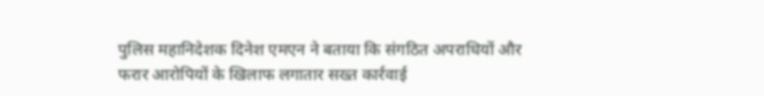पुलिस महानिदेशक दिनेश एमएन ने बताया कि संगठित अपराधियों और फरार आरोपियों के खिलाफ लगातार सख्त कार्रवाई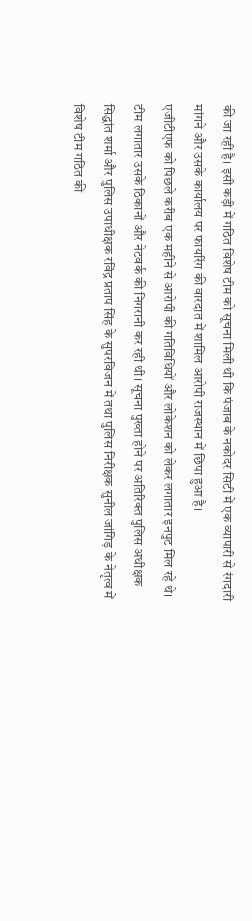की जा रही है। इसी कड़ी में गठित विशेष टीम को सूचना मिली थी कि पंजाब के नकोदर सिटी में एक व्यापारी से रंगदारी मांगने और उसके कार्यालय पर फायरिंग की वारदात में शामिल आरोपी राजस्थान में छिपा हुआ है।
एजीटीएफ को पिछले करीब एक महीने से आरोपी की गतिविधियों और लोकेशन को लेकर लगातार इनपुट मिल रहे थे। टीम लगातार उसके ठिकानों और नेटवर्क की निगरानी कर रही थी। सूचना पुख्ता होने पर अतिरिक्त पुलिस अधीक्षक सिद्धांत शर्मा और पुलिस उपाधीक्षक रविंद्र प्रताप सिंह के सुपरविजन में तथा पुलिस निरीक्षक सुनील जांगिड़ के नेतृत्व में विशेष टीम गठित की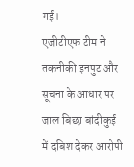गई।
एजीटीएफ टीम ने तकनीकी इनपुट और सूचना के आधार पर जाल बिछा बांदीकुई में दबिश देकर आरोपी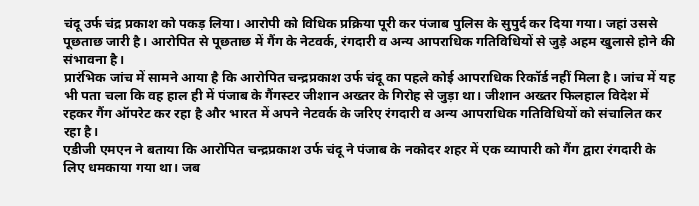चंदू उर्फ चंद्र प्रकाश को पकड़ लिया। आरोपी को विधिक प्रक्रिया पूरी कर पंजाब पुलिस के सुपुर्द कर दिया गया। जहां उससे पूछताछ जारी है। आरोपित से पूछताछ में गैंग के नेटवर्क, रंगदारी व अन्य आपराधिक गतिविधियों से जुड़े अहम खुलासे होने की संभावना है।
प्रारंभिक जांच में सामने आया है कि आरोपित चन्द्रप्रकाश उर्फ चंदू का पहले कोई आपराधिक रिकॉर्ड नहीं मिला है। जांच में यह भी पता चला कि वह हाल ही में पंजाब के गैंगस्टर जीशान अख्तर के गिरोह से जुड़ा था। जीशान अख्तर फिलहाल विदेश में रहकर गैंग ऑपरेट कर रहा है और भारत में अपने नेटवर्क के जरिए रंगदारी व अन्य आपराधिक गतिविधियों को संचालित कर रहा है।
एडीजी एमएन ने बताया कि आरोपित चन्द्रप्रकाश उर्फ चंदू ने पंजाब के नकोदर शहर में एक व्यापारी को गैंग द्वारा रंगदारी के लिए धमकाया गया था। जब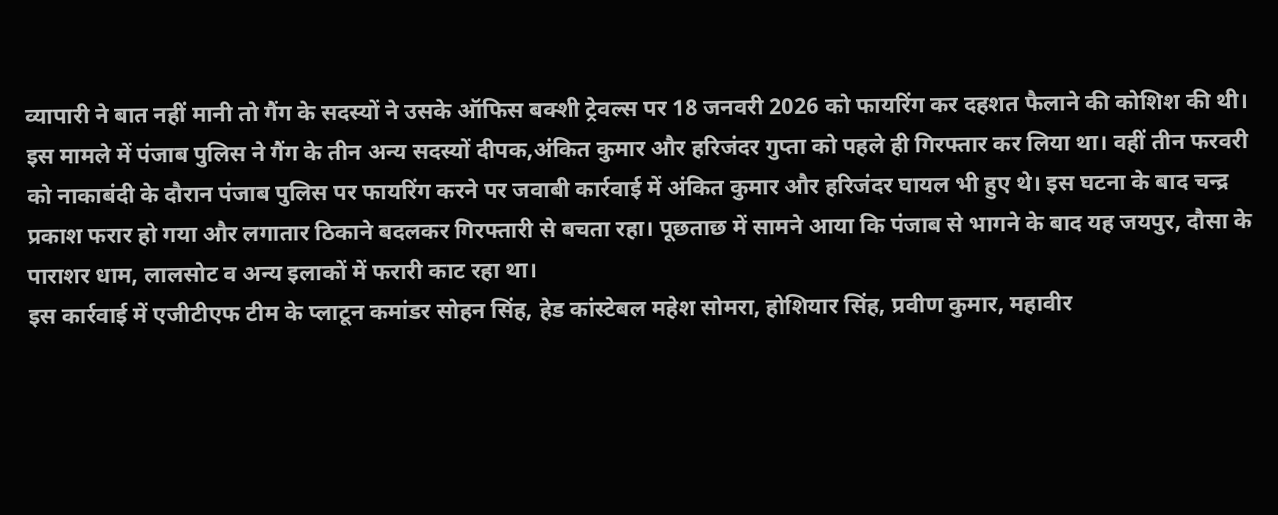व्यापारी ने बात नहीं मानी तो गैंग के सदस्यों ने उसके ऑफिस बक्शी ट्रेवल्स पर 18 जनवरी 2026 को फायरिंग कर दहशत फैलाने की कोशिश की थी। इस मामले में पंजाब पुलिस ने गैंग के तीन अन्य सदस्यों दीपक,अंकित कुमार और हरिजंदर गुप्ता को पहले ही गिरफ्तार कर लिया था। वहीं तीन फरवरी को नाकाबंदी के दौरान पंजाब पुलिस पर फायरिंग करने पर जवाबी कार्रवाई में अंकित कुमार और हरिजंदर घायल भी हुए थे। इस घटना के बाद चन्द्र प्रकाश फरार हो गया और लगातार ठिकाने बदलकर गिरफ्तारी से बचता रहा। पूछताछ में सामने आया कि पंजाब से भागने के बाद यह जयपुर, दौसा के पाराशर धाम, लालसोट व अन्य इलाकों में फरारी काट रहा था।
इस कार्रवाई में एजीटीएफ टीम के प्लाटून कमांडर सोहन सिंह, हेड कांस्टेबल महेश सोमरा, होशियार सिंह, प्रवीण कुमार, महावीर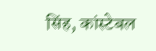सिंह, कांस्टेबल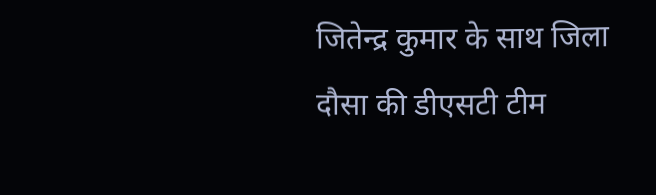जितेन्द्र कुमार के साथ जिला दौसा की डीएसटी टीम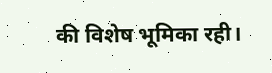की विशेष भूमिका रही।